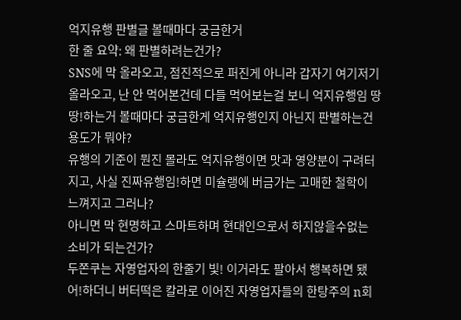억지유행 판별글 볼때마다 궁금한거
한 줄 요약: 왜 판별하려는건가?
SNS에 막 올라오고, 점진적으로 퍼진게 아니라 갑자기 여기저기 올라오고, 난 안 먹어본건데 다들 먹어보는걸 보니 억지유행임 땅땅!하는거 볼때마다 궁금한게 억지유행인지 아닌지 판별하는건 용도가 뭐야?
유행의 기준이 뭔진 몰라도 억지유행이면 맛과 영양분이 구려터지고, 사실 진짜유행임!하면 미슐랭에 버금가는 고매한 철학이 느껴지고 그러나?
아니면 막 현명하고 스마트하며 현대인으로서 하지않을수없는 소비가 되는건가?
두쫀쿠는 자영업자의 한줄기 빛! 이거라도 팔아서 행복하면 됐어!하더니 버터떡은 칼라로 이어진 자영업자들의 한탕주의 n회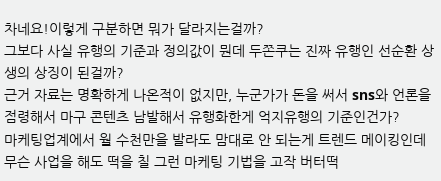차네요!이렇게 구분하면 뭐가 달라지는걸까?
그보다 사실 유행의 기준과 정의값이 뭔데 두쫀쿠는 진짜 유행인 선순환 상생의 상징이 된걸까?
근거 자료는 명확하게 나온적이 없지만, 누군가가 돈을 써서 sns와 언론을 점령해서 마구 콘텐츠 남발해서 유행화한게 억지유행의 기준인건가?
마케팅업계에서 월 수천만을 발라도 맘대로 안 되는게 트렌드 메이킹인데 무슨 사업을 해도 떡을 칠 그런 마케팅 기법을 고작 버터떡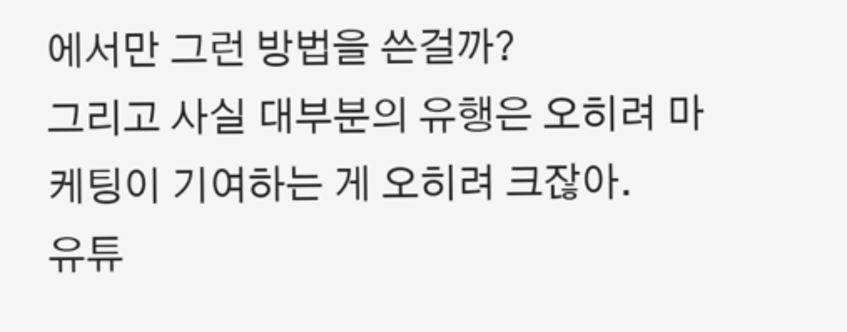에서만 그런 방법을 쓴걸까?
그리고 사실 대부분의 유행은 오히려 마케팅이 기여하는 게 오히려 크잖아.
유튜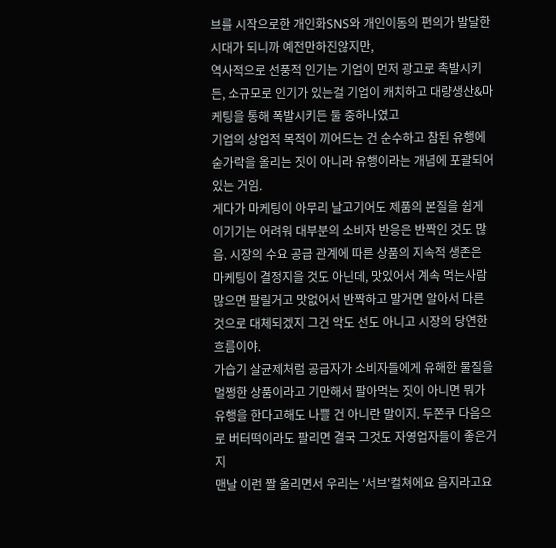브를 시작으로한 개인화SNS와 개인이동의 편의가 발달한 시대가 되니까 예전만하진않지만,
역사적으로 선풍적 인기는 기업이 먼저 광고로 촉발시키든, 소규모로 인기가 있는걸 기업이 캐치하고 대량생산&마케팅을 통해 폭발시키든 둘 중하나였고
기업의 상업적 목적이 끼어드는 건 순수하고 참된 유행에 숟가락을 올리는 짓이 아니라 유행이라는 개념에 포괄되어있는 거임.
게다가 마케팅이 아무리 날고기어도 제품의 본질을 쉽게 이기기는 어려워 대부분의 소비자 반응은 반짝인 것도 많음. 시장의 수요 공급 관계에 따른 상품의 지속적 생존은 마케팅이 결정지을 것도 아닌데, 맛있어서 계속 먹는사람 많으면 팔릴거고 맛없어서 반짝하고 말거면 알아서 다른 것으로 대체되겠지 그건 악도 선도 아니고 시장의 당연한 흐름이야.
가습기 살균제처럼 공급자가 소비자들에게 유해한 물질을 멀쩡한 상품이라고 기만해서 팔아먹는 짓이 아니면 뭐가 유행을 한다고해도 나쁠 건 아니란 말이지. 두쫀쿠 다음으로 버터떡이라도 팔리면 결국 그것도 자영업자들이 좋은거지
맨날 이런 짤 올리면서 우리는 '서브'컬쳐에요 음지라고요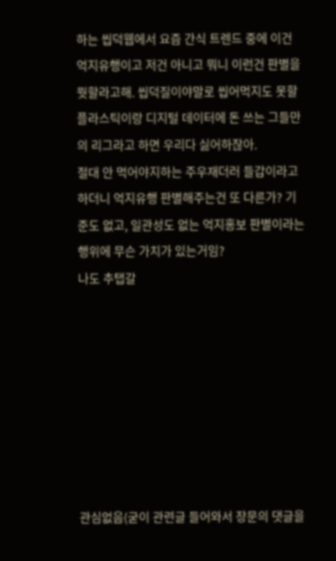하는 씹덕웹에서 요즘 간식 트렌드 중에 이건 억지유행이고 저건 아니고 뭐니 이런건 판별을 뭣할라고해. 씹덕질이야말로 씹어먹지도 못할 플라스틱이랑 디지털 데이터에 돈 쓰는 그들만의 리그라고 하면 우리다 싫어하잖아.
절대 안 먹어야지하는 주우재더러 들갑이라고 하더니 억지유행 판별해주는건 또 다른가? 기준도 없고, 일관성도 없는 억지홍보 판별이라는 행위에 무슨 가치가 있는거임?
나도 추탭갈








관심없음(굳이 관련글 들어와서 장문의 댓글을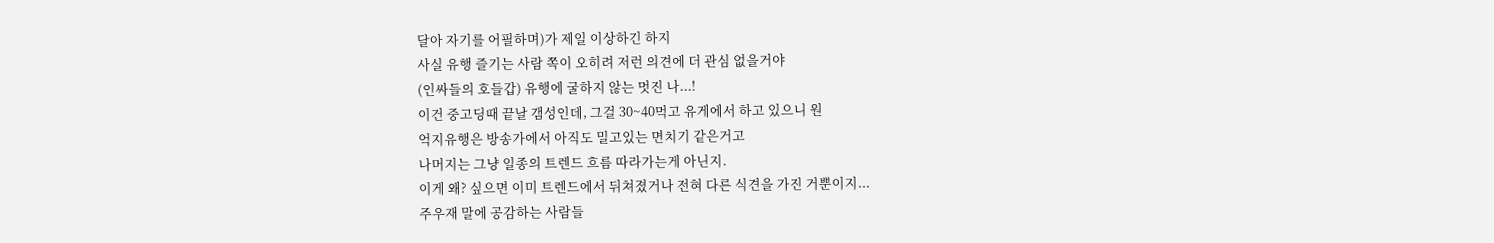달아 자기를 어필하며)가 제일 이상하긴 하지
사실 유행 즐기는 사람 쪽이 오히려 저런 의견에 더 관심 없을거야
(인싸들의 호들갑) 유행에 굴하지 않는 멋진 나...!
이건 중고딩때 끝날 갬성인데, 그걸 30~40먹고 유게에서 하고 있으니 원
억지유행은 방송가에서 아직도 밀고있는 면치기 같은거고
나머지는 그냥 일종의 트렌드 흐름 따라가는게 아닌지.
이게 왜? 싶으면 이미 트렌드에서 뒤쳐졌거나 전혀 다른 식견을 가진 거뿐이지...
주우재 말에 공감하는 사람들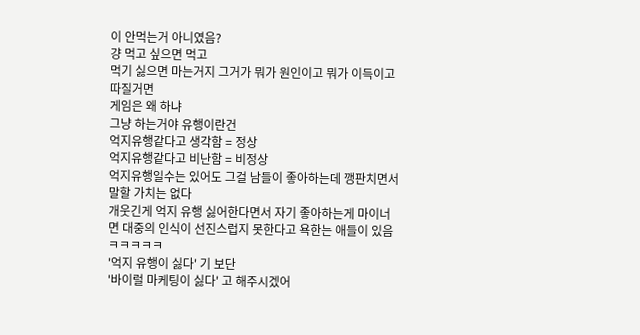이 안먹는거 아니였음?
걍 먹고 싶으면 먹고
먹기 싫으면 마는거지 그거가 뭐가 원인이고 뭐가 이득이고 따질거면
게임은 왜 하냐
그냥 하는거야 유행이란건
억지유행같다고 생각함 = 정상
억지유행같다고 비난함 = 비정상
억지유행일수는 있어도 그걸 남들이 좋아하는데 깽판치면서 말할 가치는 없다
개웃긴게 억지 유행 싫어한다면서 자기 좋아하는게 마이너면 대중의 인식이 선진스럽지 못한다고 욕한는 애들이 있음 ㅋㅋㅋㅋㅋ
'억지 유행이 싫다' 기 보단
'바이럴 마케팅이 싫다' 고 해주시겠어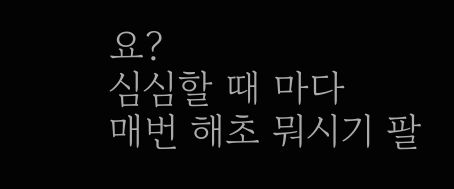요?
심심할 때 마다
매번 해초 뭐시기 팔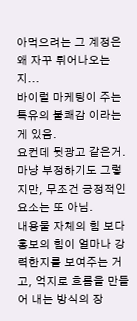아먹으려는 그 계정은
왜 자꾸 튀어나오는지...
바이럴 마케팅이 주는 특유의 불쾌감 이라는 게 있음.
요컨데 뒷광고 같은거.
마냥 부정하기도 그렇지만, 무조건 긍정적인 요소는 또 아님.
내용물 자체의 힘 보다 홍보의 힘이 얼마나 강력한지를 보여주는 거고, 억지로 흐름을 만들어 내는 방식의 장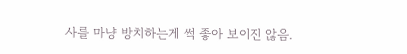사를 마냥 방치하는게 썩 좋아 보이진 않음.